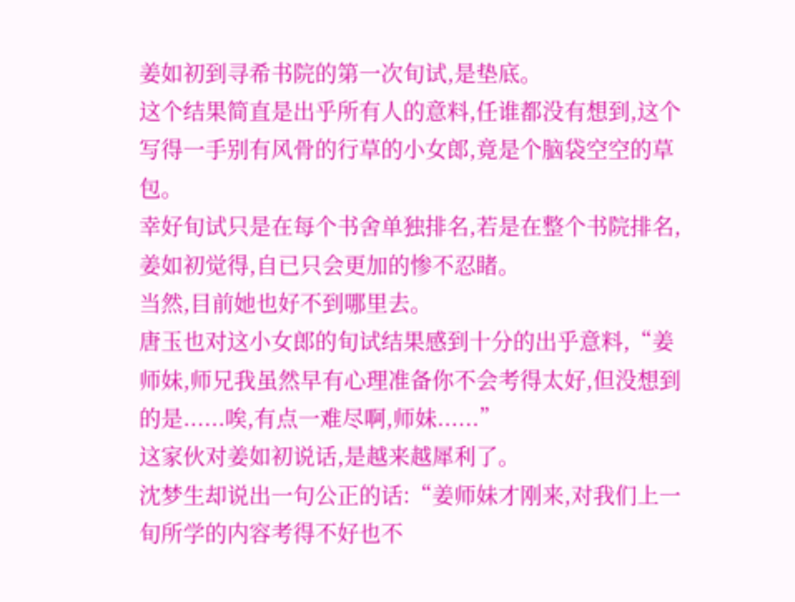姜如初到寻希书院的第一次旬试,是垫底。
这个结果简直是出乎所有人的意料,任谁都没有想到,这个写得一手别有风骨的行草的小女郎,竟是个脑袋空空的草包。
幸好旬试只是在每个书舍单独排名,若是在整个书院排名,姜如初觉得,自已只会更加的惨不忍睹。
当然,目前她也好不到哪里去。
唐玉也对这小女郎的旬试结果感到十分的出乎意料,“姜师妹,师兄我虽然早有心理准备你不会考得太好,但没想到的是......唉,有点一难尽啊,师妹......”
这家伙对姜如初说话,是越来越犀利了。
沈梦生却说出一句公正的话:“姜师妹才刚来,对我们上一旬所学的内容考得不好也不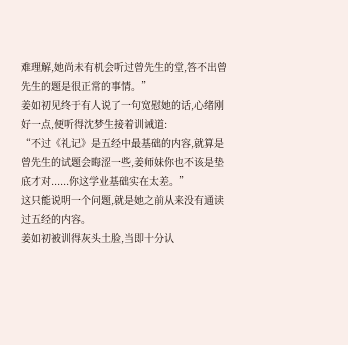难理解,她尚未有机会听过曾先生的堂,答不出曾先生的题是很正常的事情。”
姜如初见终于有人说了一句宽慰她的话,心绪刚好一点,便听得沈梦生接着训诫道:
“不过《礼记》是五经中最基础的内容,就算是曾先生的试题会晦涩一些,姜师妹你也不该是垫底才对......你这学业基础实在太差。”
这只能说明一个问题,就是她之前从来没有通读过五经的内容。
姜如初被训得灰头土脸,当即十分认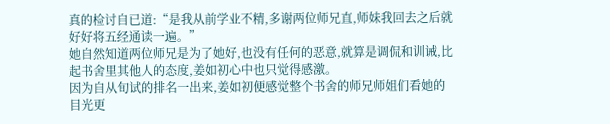真的检讨自已道:“是我从前学业不精,多谢两位师兄直,师妹我回去之后就好好将五经通读一遍。”
她自然知道两位师兄是为了她好,也没有任何的恶意,就算是调侃和训诫,比起书舍里其他人的态度,姜如初心中也只觉得感激。
因为自从旬试的排名一出来,姜如初便感觉整个书舍的师兄师姐们看她的目光更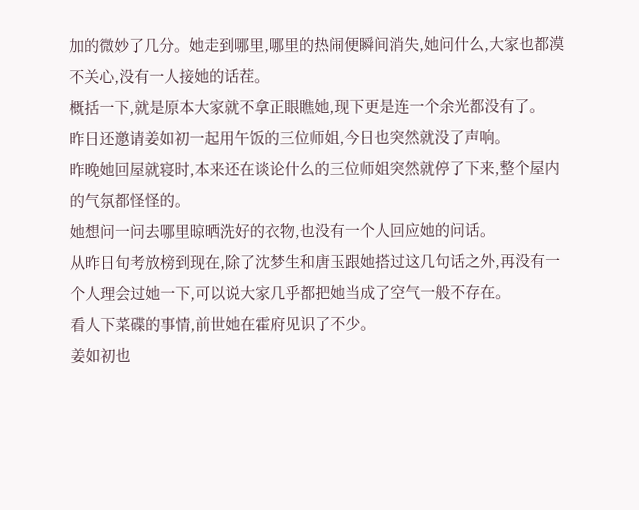加的微妙了几分。她走到哪里,哪里的热闹便瞬间消失,她问什么,大家也都漠不关心,没有一人接她的话茬。
概括一下,就是原本大家就不拿正眼瞧她,现下更是连一个余光都没有了。
昨日还邀请姜如初一起用午饭的三位师姐,今日也突然就没了声响。
昨晚她回屋就寝时,本来还在谈论什么的三位师姐突然就停了下来,整个屋内的气氛都怪怪的。
她想问一问去哪里晾晒洗好的衣物,也没有一个人回应她的问话。
从昨日旬考放榜到现在,除了沈梦生和唐玉跟她搭过这几句话之外,再没有一个人理会过她一下,可以说大家几乎都把她当成了空气一般不存在。
看人下菜碟的事情,前世她在霍府见识了不少。
姜如初也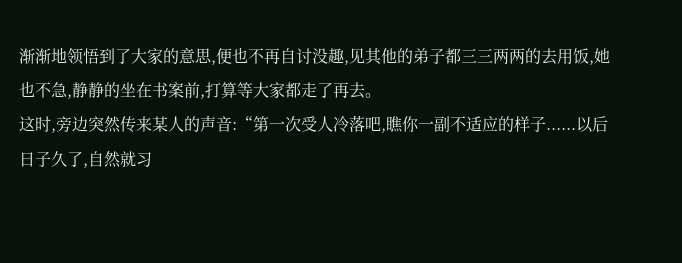渐渐地领悟到了大家的意思,便也不再自讨没趣,见其他的弟子都三三两两的去用饭,她也不急,静静的坐在书案前,打算等大家都走了再去。
这时,旁边突然传来某人的声音:“第一次受人冷落吧,瞧你一副不适应的样子......以后日子久了,自然就习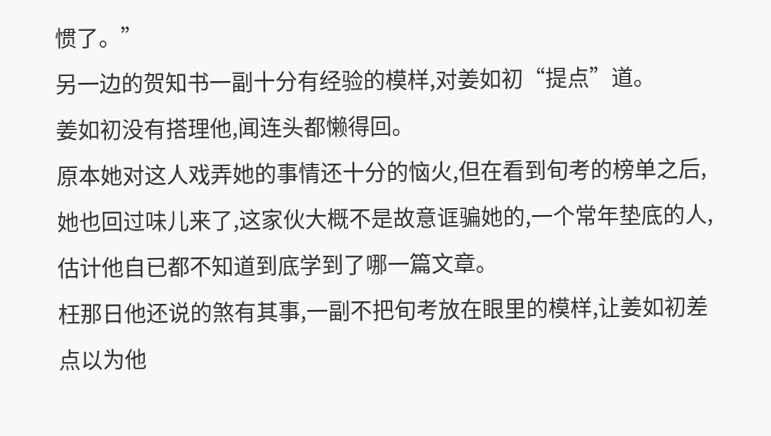惯了。”
另一边的贺知书一副十分有经验的模样,对姜如初“提点”道。
姜如初没有搭理他,闻连头都懒得回。
原本她对这人戏弄她的事情还十分的恼火,但在看到旬考的榜单之后,她也回过味儿来了,这家伙大概不是故意诓骗她的,一个常年垫底的人,估计他自已都不知道到底学到了哪一篇文章。
枉那日他还说的煞有其事,一副不把旬考放在眼里的模样,让姜如初差点以为他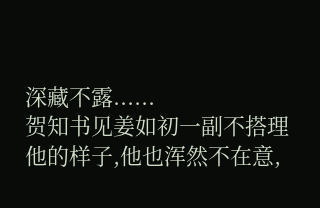深藏不露......
贺知书见姜如初一副不搭理他的样子,他也浑然不在意,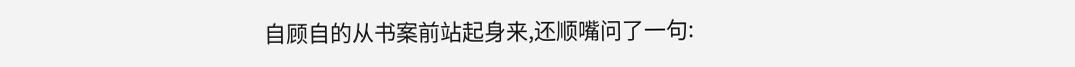自顾自的从书案前站起身来,还顺嘴问了一句: